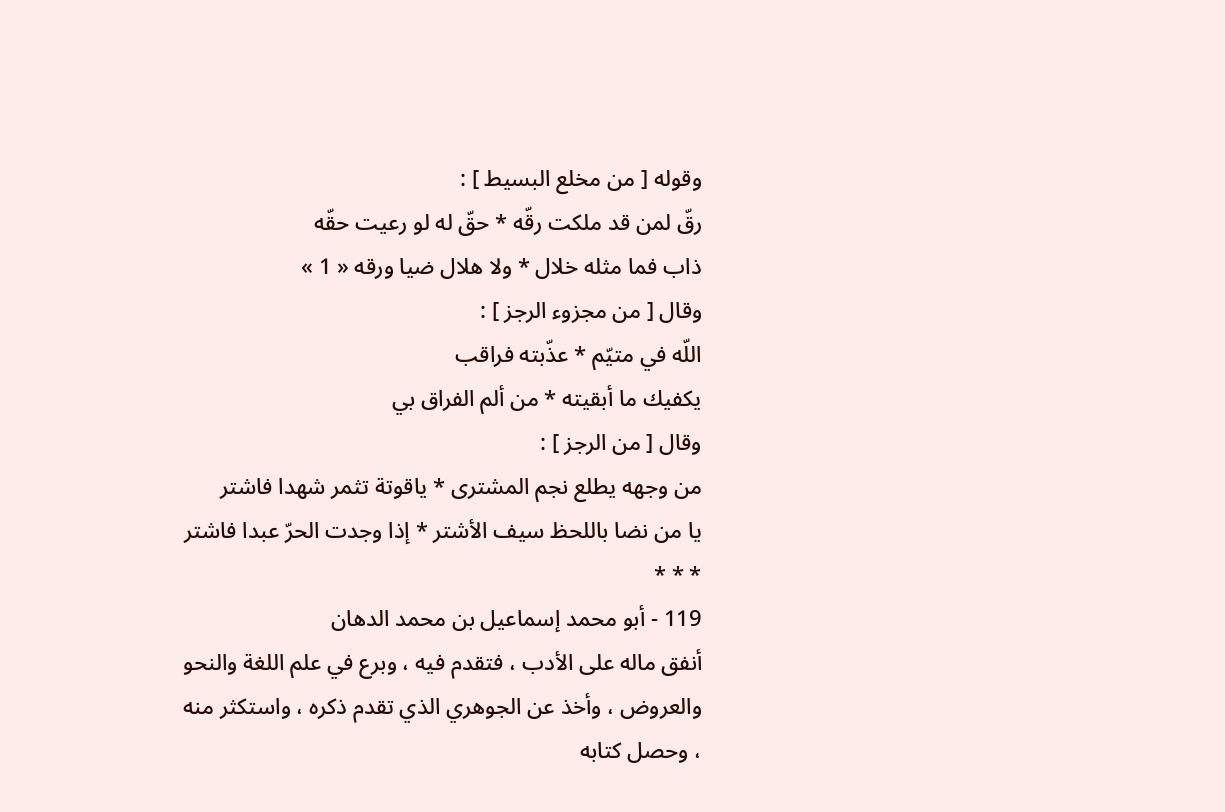وقوله [ من مخلع البسيط ] :
رقّ لمن قد ملكت رقّه * حقّ له لو رعيت حقّه
ذاب فما مثله خلال * ولا هلال ضيا ورقه « 1 »
وقال [ من مجزوء الرجز ] :
اللّه في متيّم * عذّبته فراقب
يكفيك ما أبقيته * من ألم الفراق بي
وقال [ من الرجز ] :
من وجهه يطلع نجم المشترى * ياقوتة تثمر شهدا فاشتر
يا من نضا باللحظ سيف الأشتر * إذا وجدت الحرّ عبدا فاشتر
* * *
119 - أبو محمد إسماعيل بن محمد الدهان
أنفق ماله على الأدب ، فتقدم فيه ، وبرع في علم اللغة والنحو والعروض ، وأخذ عن الجوهري الذي تقدم ذكره ، واستكثر منه ، وحصل كتابه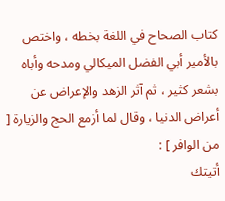كتاب الصحاح في اللغة بخطه ، واختص بالأمير أبي الفضل الميكالي ومدحه وأباه بشعر كثير ، ثم آثر الزهد والإعراض عن أعراض الدنيا ، وقال لما أزمع الحج والزيارة [ من الوافر ] :
أتيتك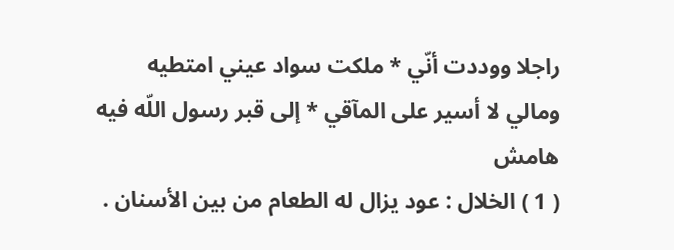راجلا ووددت أنّي * ملكت سواد عيني امتطيه
ومالي لا أسير على المآقي * إلى قبر رسول اللّه فيه
هامش
( 1 ) الخلال : عود يزال له الطعام من بين الأسنان .